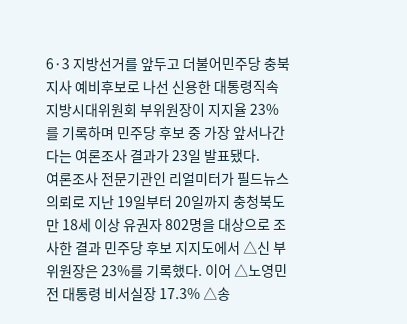6·3 지방선거를 앞두고 더불어민주당 충북지사 예비후보로 나선 신용한 대통령직속 지방시대위원회 부위원장이 지지율 23%를 기록하며 민주당 후보 중 가장 앞서나간다는 여론조사 결과가 23일 발표됐다.
여론조사 전문기관인 리얼미터가 필드뉴스 의뢰로 지난 19일부터 20일까지 충청북도 만 18세 이상 유권자 802명을 대상으로 조사한 결과 민주당 후보 지지도에서 △신 부위원장은 23%를 기록했다. 이어 △노영민 전 대통령 비서실장 17.3% △송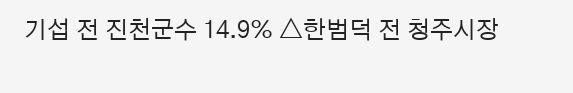기섭 전 진천군수 14.9% △한범덕 전 청주시장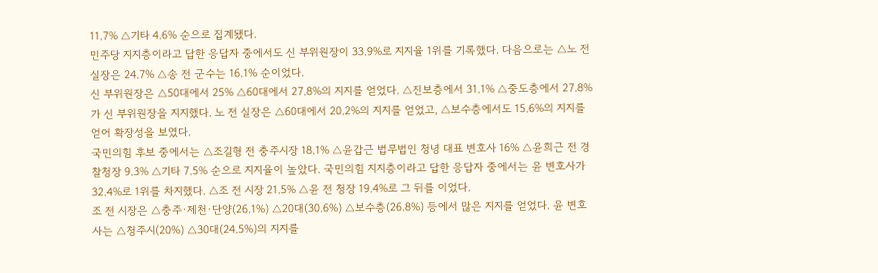11.7% △기타 4.6% 순으로 집계됐다.
민주당 지지층이라고 답한 응답자 중에서도 신 부위원장이 33.9%로 지지율 1위를 기록했다. 다음으로는 △노 전 실장은 24.7% △송 전 군수는 16.1% 순이었다.
신 부위원장은 △50대에서 25% △60대에서 27.8%의 지지를 얻었다. △진보층에서 31.1% △중도층에서 27.8%가 신 부위원장을 지지했다. 노 전 실장은 △60대에서 20.2%의 지지를 얻었고, △보수층에서도 15.6%의 지지를 얻어 확장성을 보였다.
국민의힘 후보 중에서는 △조길형 전 충주시장 18.1% △윤갑근 법무법인 청녕 대표 변호사 16% △윤희근 전 경찰청장 9.3% △기타 7.5% 순으로 지지율이 높았다. 국민의힘 지지층이라고 답한 응답자 중에서는 윤 변호사가 32.4%로 1위를 차지했다. △조 전 시장 21.5% △윤 전 청장 19.4%로 그 뒤를 이었다.
조 전 시장은 △충주·제천·단양(26.1%) △20대(30.6%) △보수층(26.8%) 등에서 많은 지지를 얻었다. 윤 변호사는 △청주시(20%) △30대(24.5%)의 지지를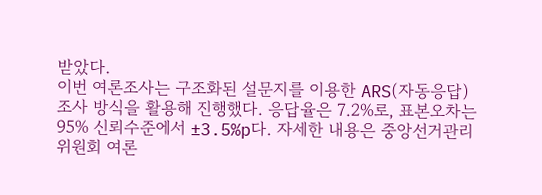받았다.
이번 여론조사는 구조화된 설문지를 이용한 ARS(자동응답) 조사 방식을 활용해 진행했다. 응답율은 7.2%로, 표본오차는 95% 신뢰수준에서 ±3.5%p다. 자세한 내용은 중앙선거관리위원회 여론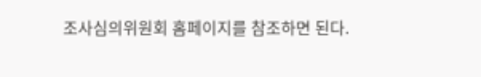조사심의위원회 홈페이지를 참조하면 된다.